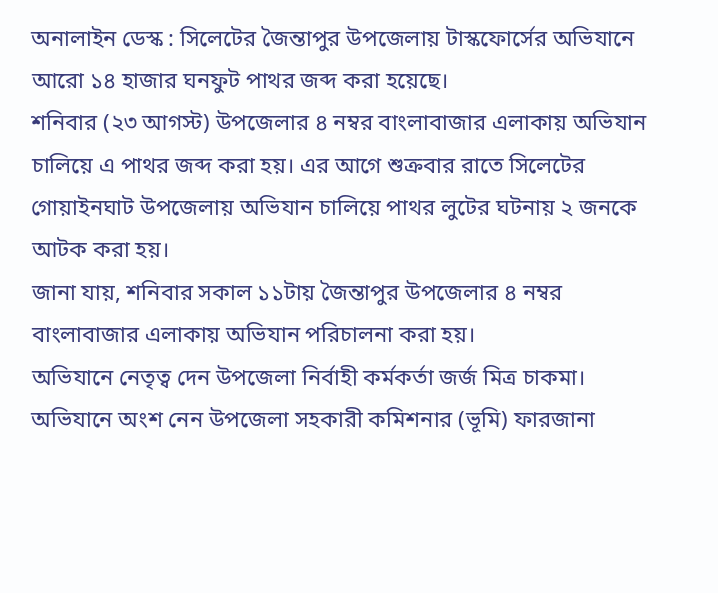অনালাইন ডেস্ক : সিলেটের জৈন্তাপুর উপজেলায় টাস্কফোর্সের অভিযানে আরো ১৪ হাজার ঘনফুট পাথর জব্দ করা হয়েছে।
শনিবার (২৩ আগস্ট) উপজেলার ৪ নম্বর বাংলাবাজার এলাকায় অভিযান চালিয়ে এ পাথর জব্দ করা হয়। এর আগে শুক্রবার রাতে সিলেটের গোয়াইনঘাট উপজেলায় অভিযান চালিয়ে পাথর লুটের ঘটনায় ২ জনকে আটক করা হয়।
জানা যায়, শনিবার সকাল ১১টায় জৈন্তাপুর উপজেলার ৪ নম্বর বাংলাবাজার এলাকায় অভিযান পরিচালনা করা হয়।
অভিযানে নেতৃত্ব দেন উপজেলা নির্বাহী কর্মকর্তা জর্জ মিত্র চাকমা। অভিযানে অংশ নেন উপজেলা সহকারী কমিশনার (ভূমি) ফারজানা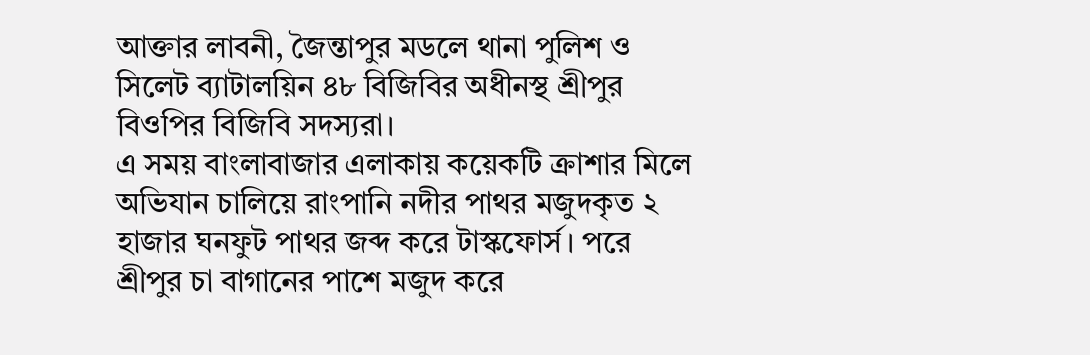আক্তার লাবনী, জৈন্তাপুর মডলে থানা পুলিশ ও সিলেট ব্যাটালয়িন ৪৮ বিজিবির অধীনস্থ শ্রীপুর বিওপির বিজিবি সদস্যরা।
এ সময় বাংলাবাজার এলাকায় কয়েকটি ক্রাশার মিলে অভিযান চালিয়ে রাংপানি নদীর পাথর মজুদকৃত ২ হাজার ঘনফুট পাথর জব্দ করে টাস্কফোর্স। পরে শ্রীপুর চা বাগানের পাশে মজুদ করে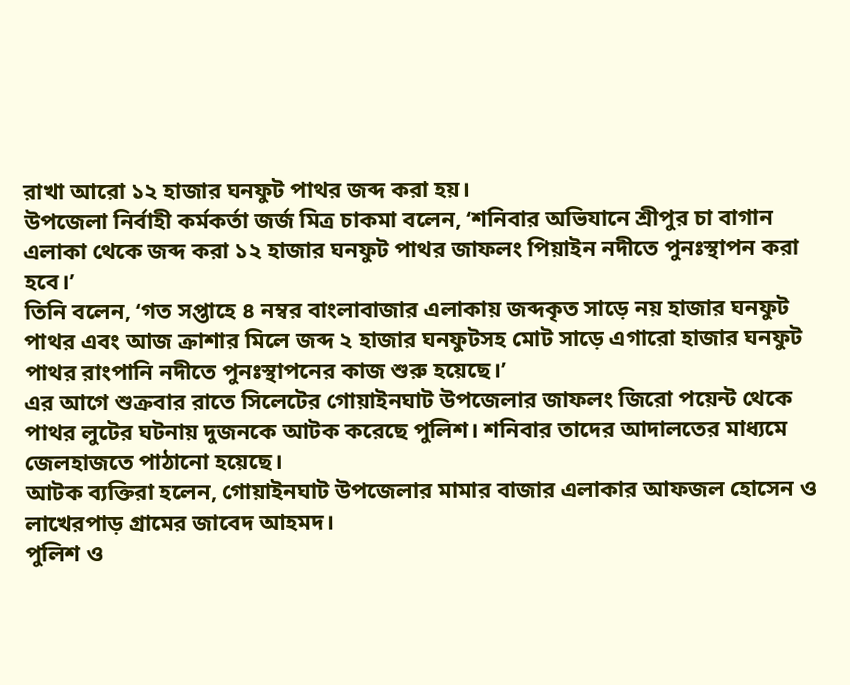রাখা আরো ১২ হাজার ঘনফুট পাথর জব্দ করা হয়।
উপজেলা নির্বাহী কর্মকর্তা জর্জ মিত্র চাকমা বলেন, ‘শনিবার অভিযানে শ্রীপুর চা বাগান এলাকা থেকে জব্দ করা ১২ হাজার ঘনফুট পাথর জাফলং পিয়াইন নদীতে পুনঃস্থাপন করা হবে।’
তিনি বলেন, ‘গত সপ্তাহে ৪ নম্বর বাংলাবাজার এলাকায় জব্দকৃত সাড়ে নয় হাজার ঘনফুট পাথর এবং আজ ক্রাশার মিলে জব্দ ২ হাজার ঘনফুটসহ মোট সাড়ে এগারো হাজার ঘনফুট পাথর রাংপানি নদীতে পুনঃস্থাপনের কাজ শুরু হয়েছে।’
এর আগে শুক্রবার রাতে সিলেটের গোয়াইনঘাট উপজেলার জাফলং জিরো পয়েন্ট থেকে পাথর লুটের ঘটনায় দুজনকে আটক করেছে পুলিশ। শনিবার তাদের আদালতের মাধ্যমে জেলহাজতে পাঠানো হয়েছে।
আটক ব্যক্তিরা হলেন, গোয়াইনঘাট উপজেলার মামার বাজার এলাকার আফজল হোসেন ও লাখেরপাড় গ্রামের জাবেদ আহমদ।
পুলিশ ও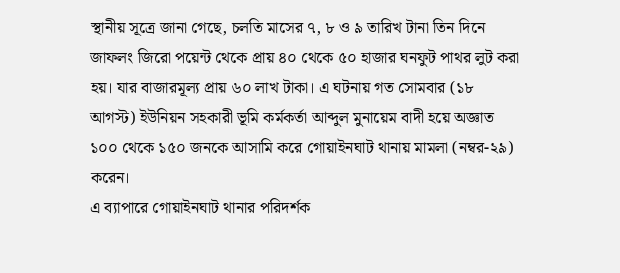স্থানীয় সূত্রে জানা গেছে, চলতি মাসের ৭, ৮ ও ৯ তারিখ টানা তিন দিনে জাফলং জিরো পয়েন্ট থেকে প্রায় ৪০ থেকে ৫০ হাজার ঘনফুট পাথর লুট করা হয়। যার বাজারমূল্য প্রায় ৬০ লাখ টাকা। এ ঘটনায় গত সোমবার (১৮ আগস্ট) ইউনিয়ন সহকারী ভূমি কর্মকর্তা আব্দুল মুনায়েম বাদী হয়ে অজ্ঞাত ১০০ থেকে ১৫০ জনকে আসামি করে গোয়াইনঘাট থানায় মামলা (নম্বর-২৯) করেন।
এ ব্যাপারে গোয়াইনঘাট থানার পরিদর্শক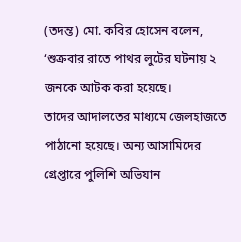(তদন্ত) মো. কবির হোসেন বলেন, ‘শুক্রবার রাতে পাথর লুটের ঘটনায় ২ জনকে আটক করা হয়েছে।
তাদের আদালতের মাধ্যমে জেলহাজতে পাঠানো হয়েছে। অন্য আসামিদের গ্রেপ্তারে পুলিশি অভিযান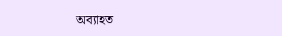অব্যাহত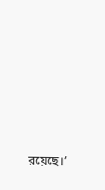রয়েছে।’